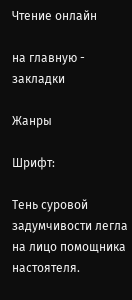Чтение онлайн

на главную - закладки

Жанры

Шрифт:

Тень суровой задумчивости легла на лицо помощника настоятеля.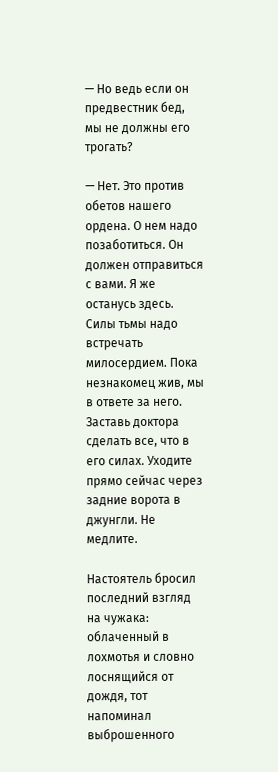— Но ведь если он предвестник бед, мы не должны его трогать?

— Нет. Это против обетов нашего ордена. О нем надо позаботиться. Он должен отправиться с вами. Я же останусь здесь. Силы тьмы надо встречать милосердием. Пока незнакомец жив, мы в ответе за него. Заставь доктора сделать все, что в его силах. Уходите прямо сейчас через задние ворота в джунгли. Не медлите.

Настоятель бросил последний взгляд на чужака: облаченный в лохмотья и словно лоснящийся от дождя, тот напоминал выброшенного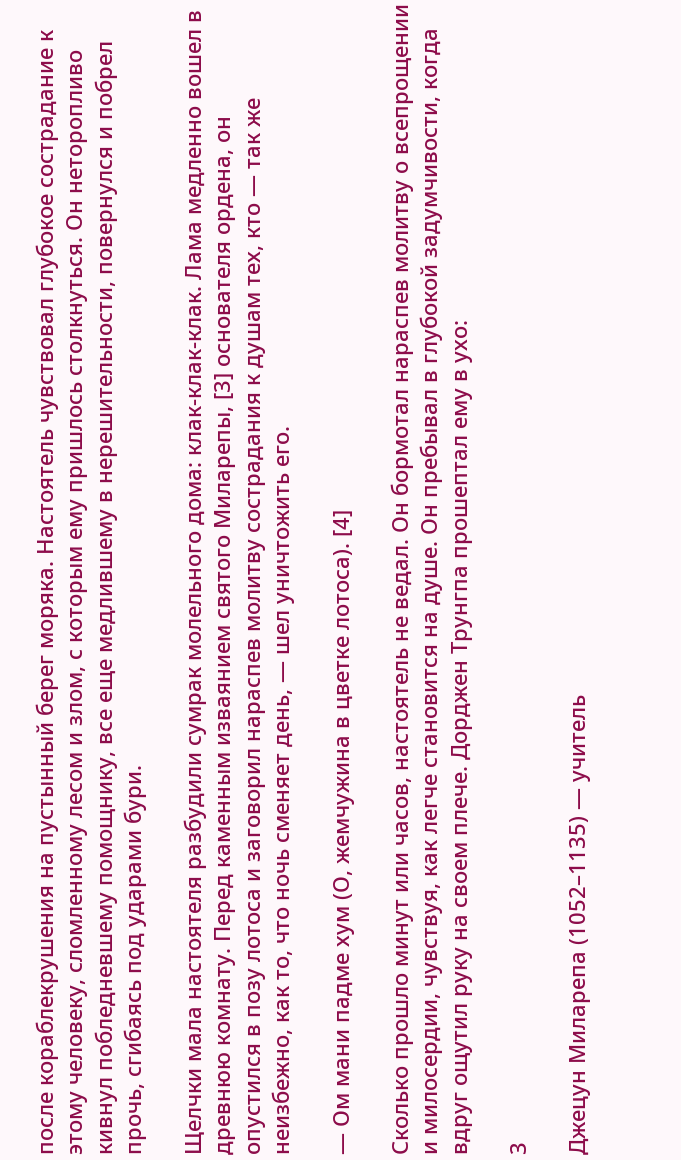после кораблекрушения на пустынный берег моряка. Настоятель чувствовал глубокое сострадание к этому человеку, сломленному лесом и злом, с которым ему пришлось столкнуться. Он неторопливо кивнул побледневшему помощнику, все еще медлившему в нерешительности, повернулся и побрел прочь, сгибаясь под ударами бури.

Щелчки мала настоятеля разбудили сумрак молельного дома: клак-клак-клак. Лама медленно вошел в древнюю комнату. Перед каменным изваянием святого Миларепы, [3] основателя ордена, он опустился в позу лотоса и заговорил нараспев молитву сострадания к душам тех, кто — так же неизбежно, как то, что ночь сменяет день, — шел уничтожить его.

— Ом мани падме хум (О, жемчужина в цветке лотоса). [4]

Сколько прошло минут или часов, настоятель не ведал. Он бормотал нараспев молитву о всепрощении и милосердии, чувствуя, как легче становится на душе. Он пребывал в глубокой задумчивости, когда вдруг ощутил руку на своем плече. Дорджен Трунгпа прошептал ему в ухо:

3

Джецун Миларепа (1052–1135) — учитель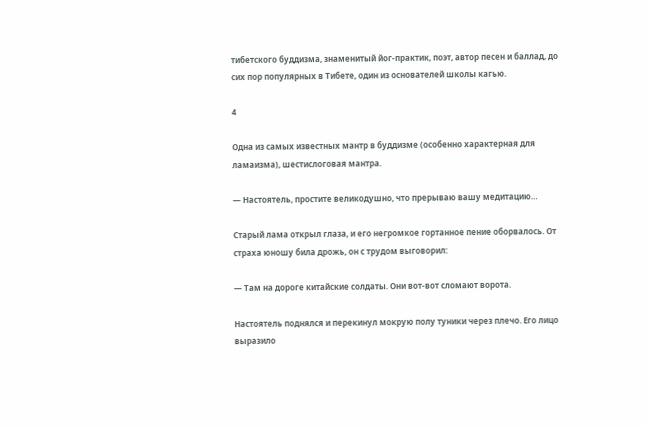тибетского буддизма, знаменитый йог-практик, поэт, автор песен и баллад, до сих пор популярных в Тибете, один из основателей школы кагью.

4

Одна из самых известных мантр в буддизме (особенно характерная для ламаизма), шестислоговая мантра.

— Настоятель, простите великодушно, что прерываю вашу медитацию…

Старый лама открыл глаза, и его негромкое гортанное пение оборвалось. От страха юношу била дрожь, он с трудом выговорил:

— Там на дороге китайские солдаты. Они вот-вот сломают ворота.

Настоятель поднялся и перекинул мокрую полу туники через плечо. Его лицо выразило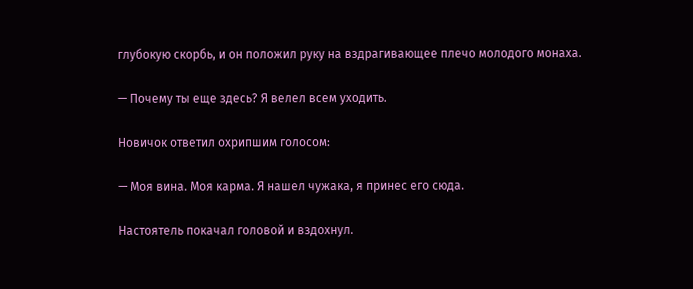глубокую скорбь, и он положил руку на вздрагивающее плечо молодого монаха.

— Почему ты еще здесь? Я велел всем уходить.

Новичок ответил охрипшим голосом:

— Моя вина. Моя карма. Я нашел чужака, я принес его сюда.

Настоятель покачал головой и вздохнул.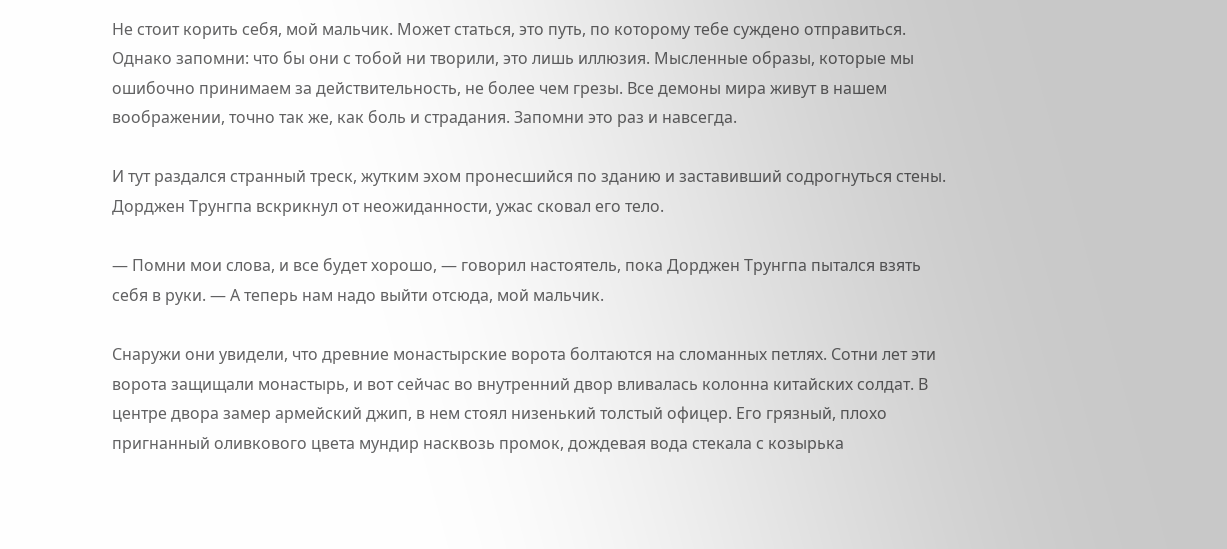Не стоит корить себя, мой мальчик. Может статься, это путь, по которому тебе суждено отправиться. Однако запомни: что бы они с тобой ни творили, это лишь иллюзия. Мысленные образы, которые мы ошибочно принимаем за действительность, не более чем грезы. Все демоны мира живут в нашем воображении, точно так же, как боль и страдания. Запомни это раз и навсегда.

И тут раздался странный треск, жутким эхом пронесшийся по зданию и заставивший содрогнуться стены. Дорджен Трунгпа вскрикнул от неожиданности, ужас сковал его тело.

— Помни мои слова, и все будет хорошо, — говорил настоятель, пока Дорджен Трунгпа пытался взять себя в руки. — А теперь нам надо выйти отсюда, мой мальчик.

Снаружи они увидели, что древние монастырские ворота болтаются на сломанных петлях. Сотни лет эти ворота защищали монастырь, и вот сейчас во внутренний двор вливалась колонна китайских солдат. В центре двора замер армейский джип, в нем стоял низенький толстый офицер. Его грязный, плохо пригнанный оливкового цвета мундир насквозь промок, дождевая вода стекала с козырька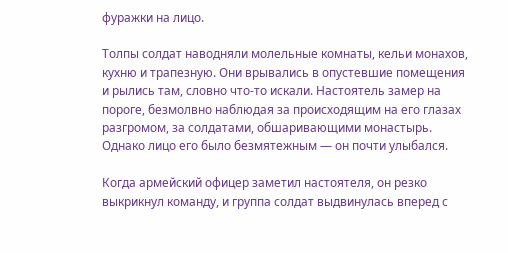фуражки на лицо.

Толпы солдат наводняли молельные комнаты, кельи монахов, кухню и трапезную. Они врывались в опустевшие помещения и рылись там, словно что-то искали. Настоятель замер на пороге, безмолвно наблюдая за происходящим на его глазах разгромом, за солдатами, обшаривающими монастырь. Однако лицо его было безмятежным — он почти улыбался.

Когда армейский офицер заметил настоятеля, он резко выкрикнул команду, и группа солдат выдвинулась вперед с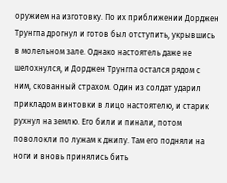оружием на изготовку. По их приближении Дорджен Трунгпа дрогнул и готов был отступить, укрывшись в молельном зале. Однако настоятель даже не шелохнулся, и Дорджен Трунгпа остался рядом с ним, скованный страхом. Один из солдат ударил прикладом винтовки в лицо настоятелю, и старик рухнул на землю. Его били и пинали, потом поволокли по лужам к джипу. Там его подняли на ноги и вновь принялись бить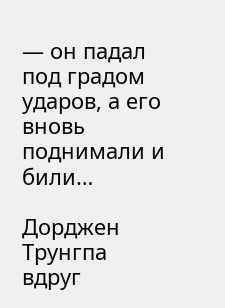— он падал под градом ударов, а его вновь поднимали и били…

Дорджен Трунгпа вдруг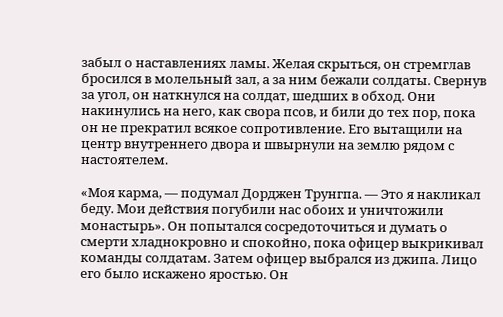забыл о наставлениях ламы. Желая скрыться, он стремглав бросился в молельный зал, а за ним бежали солдаты. Свернув за угол, он наткнулся на солдат, шедших в обход. Они накинулись на него, как свора псов, и били до тех пор, пока он не прекратил всякое сопротивление. Его вытащили на центр внутреннего двора и швырнули на землю рядом с настоятелем.

«Моя карма, — подумал Дорджен Трунгпа. — Это я накликал беду. Мои действия погубили нас обоих и уничтожили монастырь». Он попытался сосредоточиться и думать о смерти хладнокровно и спокойно, пока офицер выкрикивал команды солдатам. Затем офицер выбрался из джипа. Лицо его было искажено яростью. Он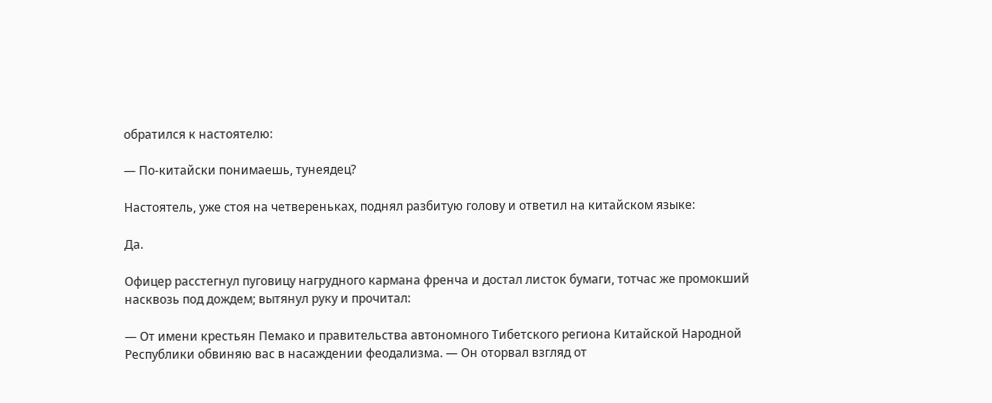обратился к настоятелю:

— По-китайски понимаешь, тунеядец?

Настоятель, уже стоя на четвереньках, поднял разбитую голову и ответил на китайском языке:

Да.

Офицер расстегнул пуговицу нагрудного кармана френча и достал листок бумаги, тотчас же промокший насквозь под дождем; вытянул руку и прочитал:

— От имени крестьян Пемако и правительства автономного Тибетского региона Китайской Народной Республики обвиняю вас в насаждении феодализма. — Он оторвал взгляд от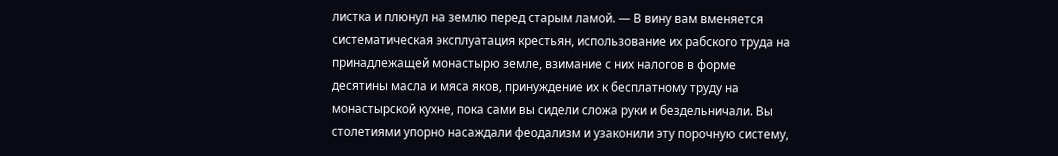листка и плюнул на землю перед старым ламой. — В вину вам вменяется систематическая эксплуатация крестьян, использование их рабского труда на принадлежащей монастырю земле, взимание с них налогов в форме десятины масла и мяса яков, принуждение их к бесплатному труду на монастырской кухне, пока сами вы сидели сложа руки и бездельничали. Вы столетиями упорно насаждали феодализм и узаконили эту порочную систему,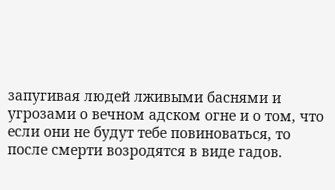запугивая людей лживыми баснями и угрозами о вечном адском огне и о том, что если они не будут тебе повиноваться, то после смерти возродятся в виде гадов.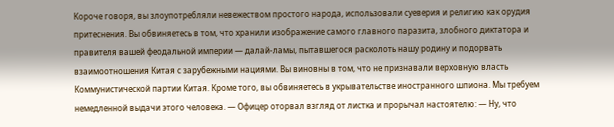Короче говоря, вы злоупотребляли невежеством простого народа, использовали суеверия и религию как орудия притеснения. Вы обвиняетесь в том, что хранили изображение самого главного паразита, злобного диктатора и правителя вашей феодальной империи — далай-ламы, пытавшегося расколоть нашу родину и подорвать взаимоотношения Китая с зарубежными нациями. Вы виновны в том, что не признавали верховную власть Коммунистической партии Китая. Кроме того, вы обвиняетесь в укрывательстве иностранного шпиона. Мы требуем немедленной выдачи этого человека. — Офицер оторвал взгляд от листка и прорычал настоятелю: — Ну, что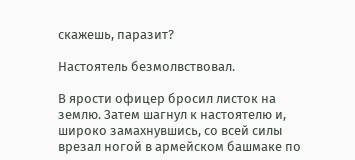скажешь, паразит?

Настоятель безмолвствовал.

В ярости офицер бросил листок на землю. Затем шагнул к настоятелю и, широко замахнувшись, со всей силы врезал ногой в армейском башмаке по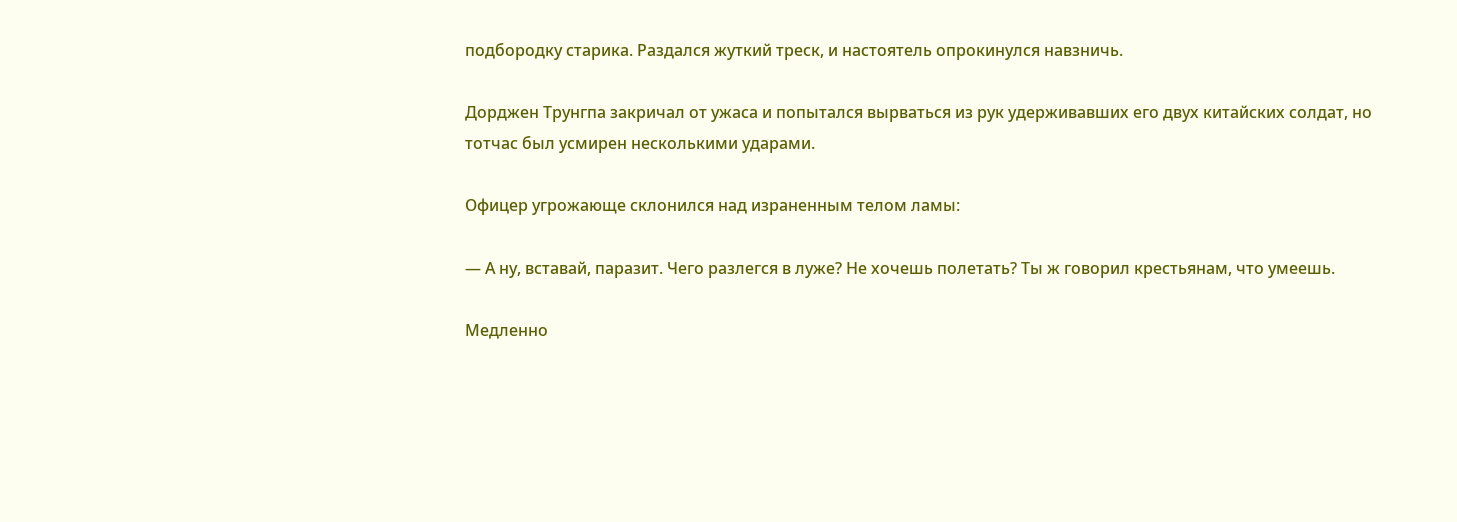подбородку старика. Раздался жуткий треск, и настоятель опрокинулся навзничь.

Дорджен Трунгпа закричал от ужаса и попытался вырваться из рук удерживавших его двух китайских солдат, но тотчас был усмирен несколькими ударами.

Офицер угрожающе склонился над израненным телом ламы:

— А ну, вставай, паразит. Чего разлегся в луже? Не хочешь полетать? Ты ж говорил крестьянам, что умеешь.

Медленно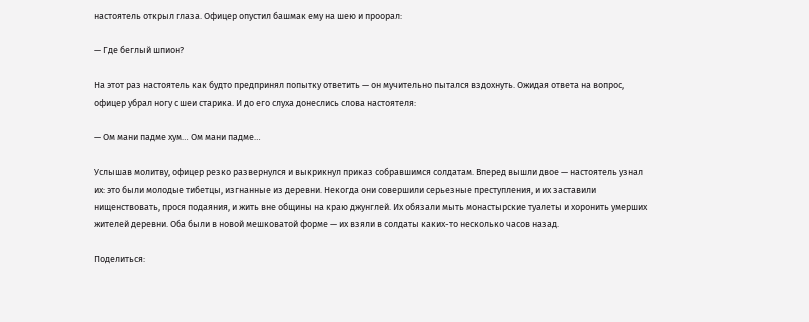настоятель открыл глаза. Офицер опустил башмак ему на шею и проорал:

— Где беглый шпион?

На этот раз настоятель как будто предпринял попытку ответить — он мучительно пытался вздохнуть. Ожидая ответа на вопрос, офицер убрал ногу с шеи старика. И до его слуха донеслись слова настоятеля:

— Ом мани падме хум… Ом мани падме…

Услышав молитву, офицер резко развернулся и выкрикнул приказ собравшимся солдатам. Вперед вышли двое — настоятель узнал их: это были молодые тибетцы, изгнанные из деревни. Некогда они совершили серьезные преступления, и их заставили нищенствовать, прося подаяния, и жить вне общины на краю джунглей. Их обязали мыть монастырские туалеты и хоронить умерших жителей деревни. Оба были в новой мешковатой форме — их взяли в солдаты каких-то несколько часов назад.

Поделиться: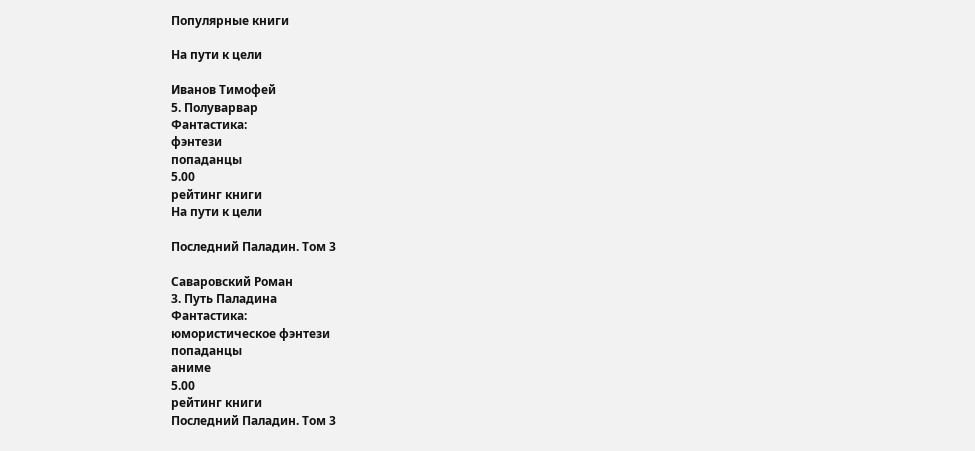Популярные книги

На пути к цели

Иванов Тимофей
5. Полуварвар
Фантастика:
фэнтези
попаданцы
5.00
рейтинг книги
На пути к цели

Последний Паладин. Том 3

Саваровский Роман
3. Путь Паладина
Фантастика:
юмористическое фэнтези
попаданцы
аниме
5.00
рейтинг книги
Последний Паладин. Том 3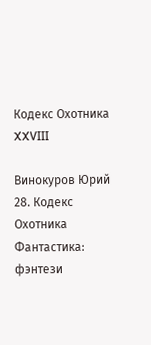Кодекс Охотника XXVIII

Винокуров Юрий
28. Кодекс Охотника
Фантастика:
фэнтези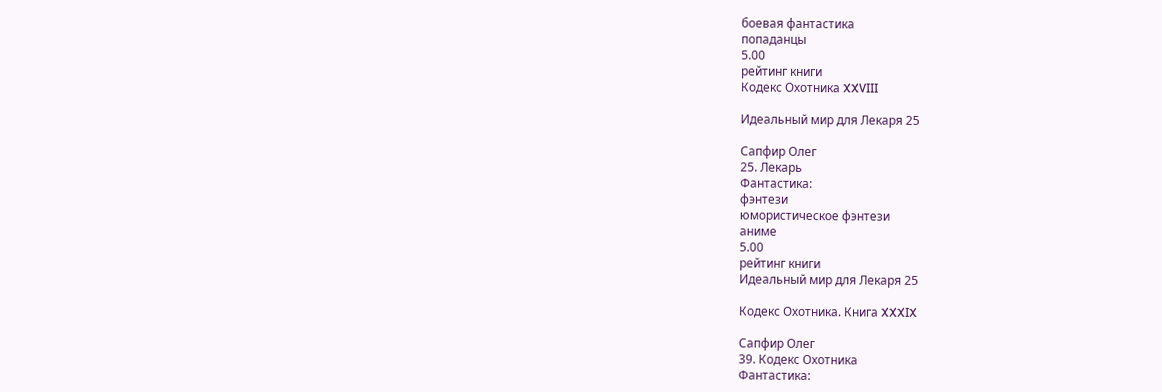боевая фантастика
попаданцы
5.00
рейтинг книги
Кодекс Охотника XXVIII

Идеальный мир для Лекаря 25

Сапфир Олег
25. Лекарь
Фантастика:
фэнтези
юмористическое фэнтези
аниме
5.00
рейтинг книги
Идеальный мир для Лекаря 25

Кодекс Охотника. Книга XXXIX

Сапфир Олег
39. Кодекс Охотника
Фантастика: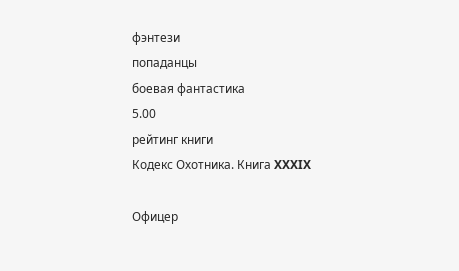фэнтези
попаданцы
боевая фантастика
5.00
рейтинг книги
Кодекс Охотника. Книга XXXIX

Офицер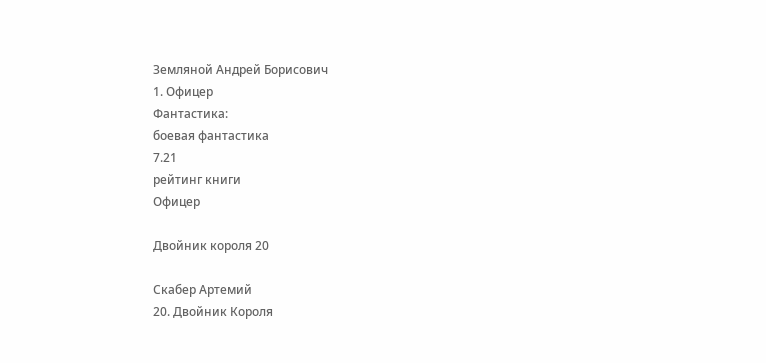Земляной Андрей Борисович
1. Офицер
Фантастика:
боевая фантастика
7.21
рейтинг книги
Офицер

Двойник короля 20

Скабер Артемий
20. Двойник Короля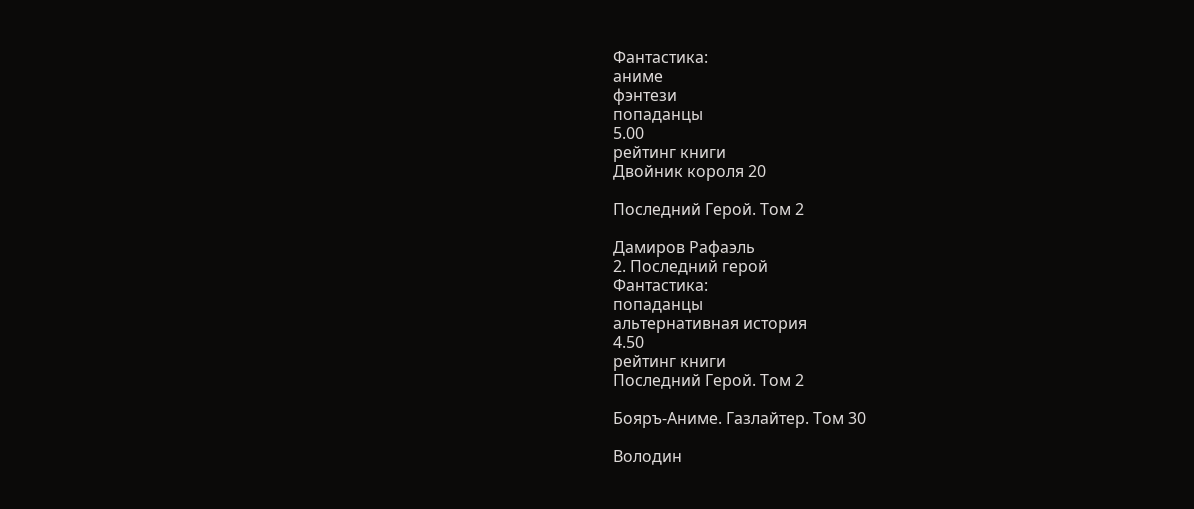Фантастика:
аниме
фэнтези
попаданцы
5.00
рейтинг книги
Двойник короля 20

Последний Герой. Том 2

Дамиров Рафаэль
2. Последний герой
Фантастика:
попаданцы
альтернативная история
4.50
рейтинг книги
Последний Герой. Том 2

Бояръ-Аниме. Газлайтер. Том 30

Володин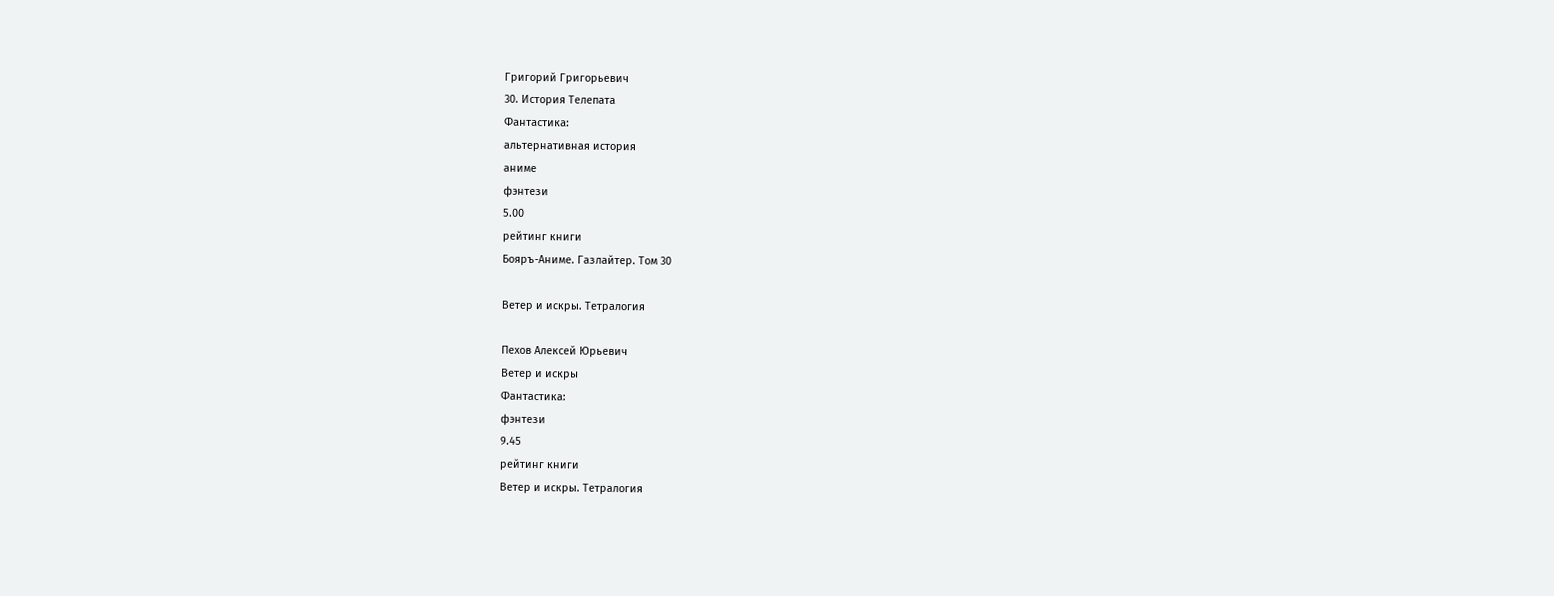Григорий Григорьевич
30. История Телепата
Фантастика:
альтернативная история
аниме
фэнтези
5.00
рейтинг книги
Бояръ-Аниме. Газлайтер. Том 30

Ветер и искры. Тетралогия

Пехов Алексей Юрьевич
Ветер и искры
Фантастика:
фэнтези
9.45
рейтинг книги
Ветер и искры. Тетралогия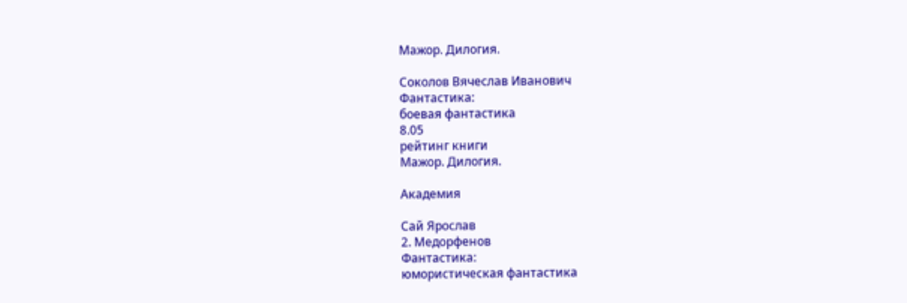Мажор. Дилогия.

Соколов Вячеслав Иванович
Фантастика:
боевая фантастика
8.05
рейтинг книги
Мажор. Дилогия.

Академия

Сай Ярослав
2. Медорфенов
Фантастика:
юмористическая фантастика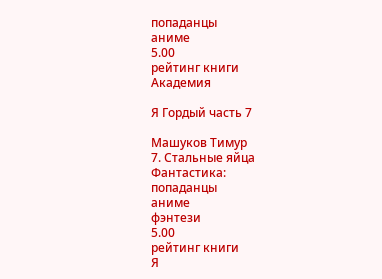попаданцы
аниме
5.00
рейтинг книги
Академия

Я Гордый часть 7

Машуков Тимур
7. Стальные яйца
Фантастика:
попаданцы
аниме
фэнтези
5.00
рейтинг книги
Я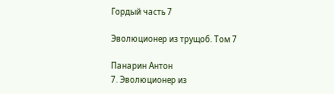Гордый часть 7

Эволюционер из трущоб. Том 7

Панарин Антон
7. Эволюционер из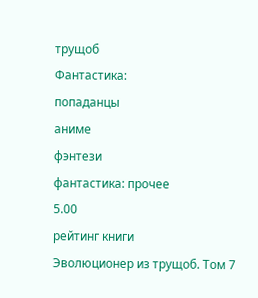трущоб
Фантастика:
попаданцы
аниме
фэнтези
фантастика: прочее
5.00
рейтинг книги
Эволюционер из трущоб. Том 7